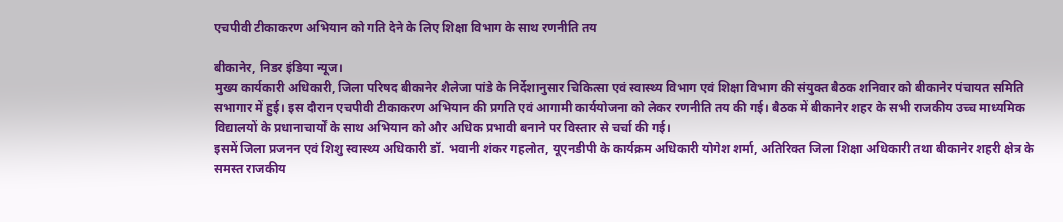एचपीवी टीकाकरण अभियान को गति देने के लिए शिक्षा विभाग के साथ रणनीति तय

बीकानेर, निडर इंडिया न्यूज।
मुख्य कार्यकारी अधिकारी, जिला परिषद बीकानेर शैलेजा पांडे के निर्देशानुसार चिकित्सा एवं स्वास्थ्य विभाग एवं शिक्षा विभाग की संयुक्त बैठक शनिवार को बीकानेर पंचायत समिति सभागार में हुई। इस दौरान एचपीवी टीकाकरण अभियान की प्रगति एवं आगामी कार्ययोजना को लेकर रणनीति तय की गई। बैठक में बीकानेर शहर के सभी राजकीय उच्च माध्यमिक विद्यालयों के प्रधानाचार्यों के साथ अभियान को और अधिक प्रभावी बनाने पर विस्तार से चर्चा की गई।
इसमें जिला प्रजनन एवं शिशु स्वास्थ्य अधिकारी डॉ. भवानी शंकर गहलोत, यूएनडीपी के कार्यक्रम अधिकारी योगेश शर्मा, अतिरिक्त जिला शिक्षा अधिकारी तथा बीकानेर शहरी क्षेत्र के समस्त राजकीय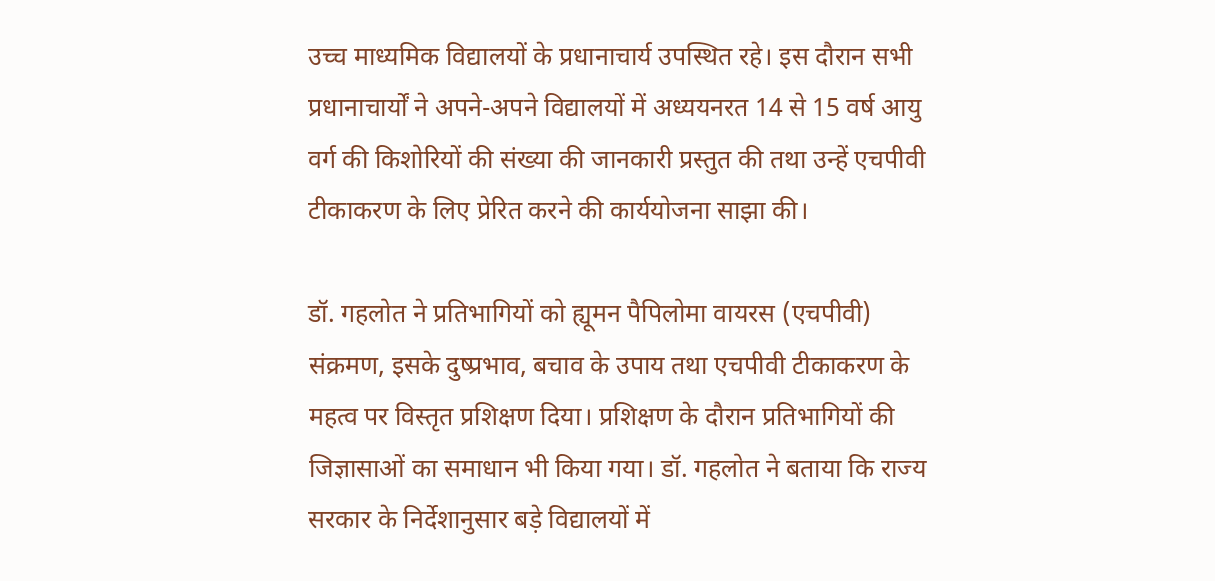उच्च माध्यमिक विद्यालयों के प्रधानाचार्य उपस्थित रहे। इस दौरान सभी प्रधानाचार्यों ने अपने-अपने विद्यालयों में अध्ययनरत 14 से 15 वर्ष आयु वर्ग की किशोरियों की संख्या की जानकारी प्रस्तुत की तथा उन्हें एचपीवी टीकाकरण के लिए प्रेरित करने की कार्ययोजना साझा की।

डॉ. गहलोत ने प्रतिभागियों को ह्यूमन पैपिलोमा वायरस (एचपीवी) संक्रमण, इसके दुष्प्रभाव, बचाव के उपाय तथा एचपीवी टीकाकरण के महत्व पर विस्तृत प्रशिक्षण दिया। प्रशिक्षण के दौरान प्रतिभागियों की जिज्ञासाओं का समाधान भी किया गया। डॉ. गहलोत ने बताया कि राज्य सरकार के निर्देशानुसार बड़े विद्यालयों में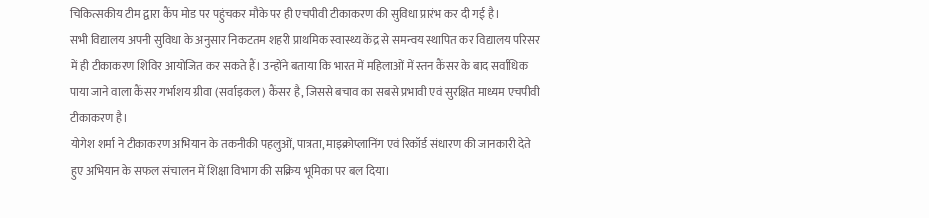चिकित्सकीय टीम द्वारा कैंप मोड पर पहुंचकर मौके पर ही एचपीवी टीकाकरण की सुविधा प्रारंभ कर दी गई है।
सभी विद्यालय अपनी सुविधा के अनुसार निकटतम शहरी प्राथमिक स्वास्थ्य केंद्र से समन्वय स्थापित कर विद्यालय परिसर में ही टीकाकरण शिविर आयोजित कर सकते हैं। उन्होंने बताया कि भारत में महिलाओं में स्तन कैंसर के बाद सर्वाधिक पाया जाने वाला कैंसर गर्भाशय ग्रीवा (सर्वाइकल) कैंसर है, जिससे बचाव का सबसे प्रभावी एवं सुरक्षित माध्यम एचपीवी टीकाकरण है।
योगेश शर्मा ने टीकाकरण अभियान के तकनीकी पहलुओं, पात्रता, माइक्रोप्लानिंग एवं रिकॉर्ड संधारण की जानकारी देते हुए अभियान के सफल संचालन में शिक्षा विभाग की सक्रिय भूमिका पर बल दिया।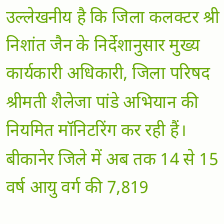उल्लेखनीय है कि जिला कलक्टर श्री निशांत जैन के निर्देशानुसार मुख्य कार्यकारी अधिकारी, जिला परिषद श्रीमती शैलेजा पांडे अभियान की नियमित मॉनिटरिंग कर रही हैं। बीकानेर जिले में अब तक 14 से 15 वर्ष आयु वर्ग की 7,819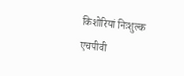किशोरियां निःशुल्क एचपीवी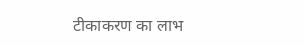टीकाकरण का लाभ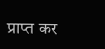प्राप्त कर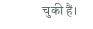चुकी हैं।